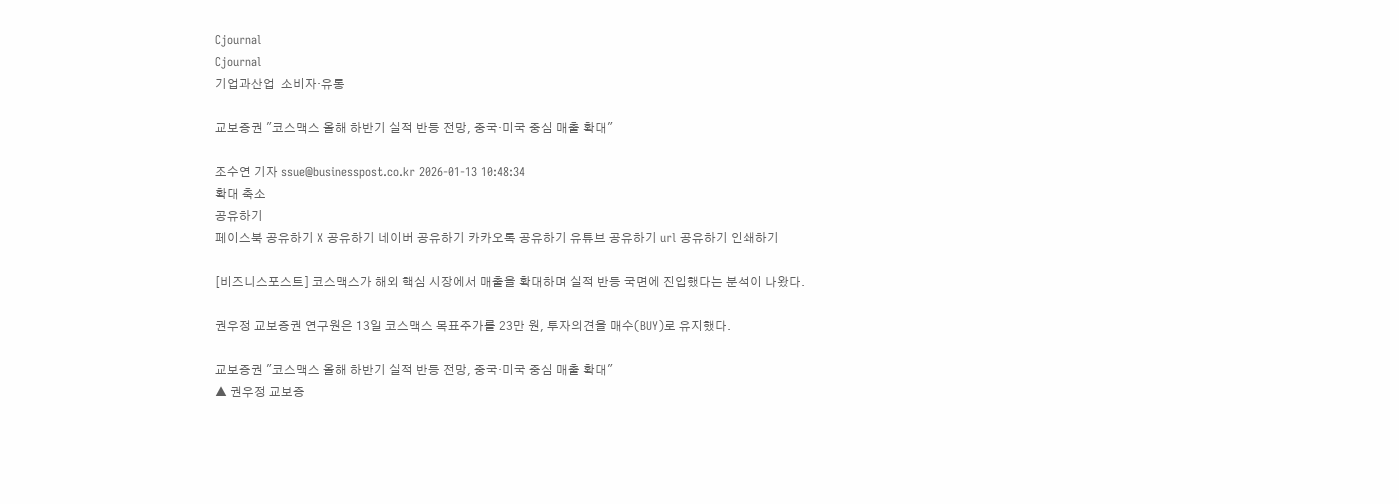Cjournal
Cjournal
기업과산업  소비자·유통

교보증권 "코스맥스 올해 하반기 실적 반등 전망, 중국·미국 중심 매출 확대"

조수연 기자 ssue@businesspost.co.kr 2026-01-13 10:48:34
확대 축소
공유하기
페이스북 공유하기 X 공유하기 네이버 공유하기 카카오톡 공유하기 유튜브 공유하기 url 공유하기 인쇄하기

[비즈니스포스트] 코스맥스가 해외 핵심 시장에서 매출을 확대하며 실적 반등 국면에 진입했다는 분석이 나왔다.

권우정 교보증권 연구원은 13일 코스맥스 목표주가를 23만 원, 투자의견을 매수(BUY)로 유지했다.

교보증권 "코스맥스 올해 하반기 실적 반등 전망, 중국·미국 중심 매출 확대"
▲ 권우정 교보증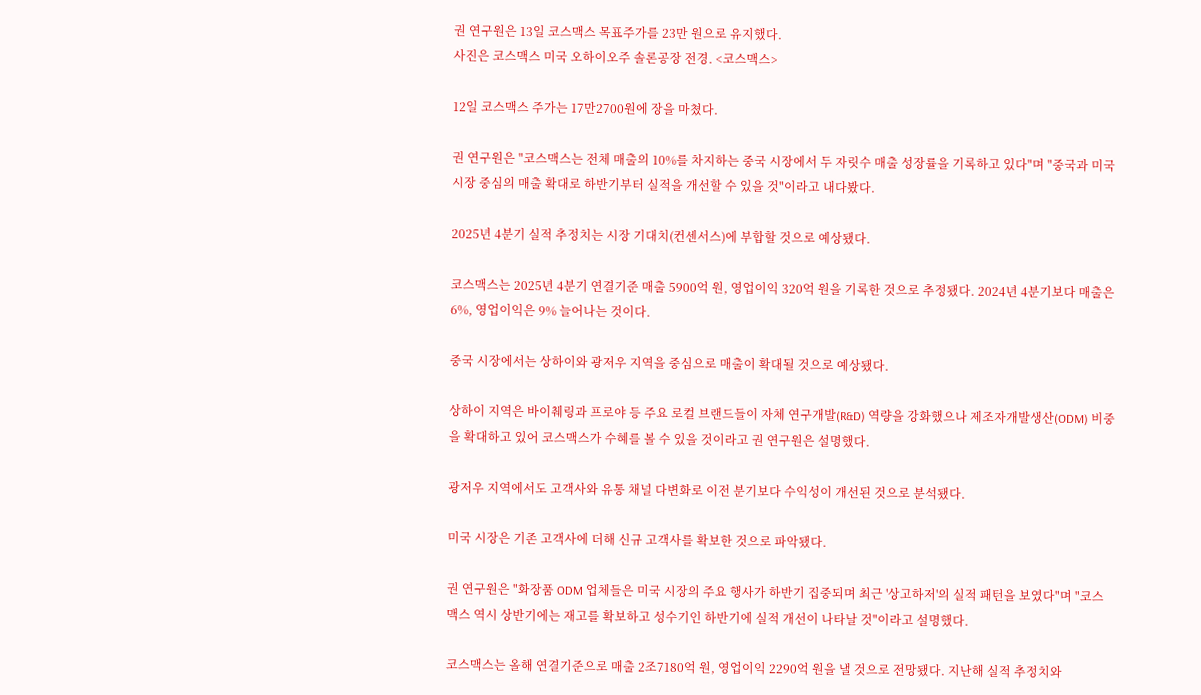권 연구원은 13일 코스맥스 목표주가를 23만 원으로 유지했다.
사진은 코스맥스 미국 오하이오주 솔론공장 전경. <코스맥스>

12일 코스맥스 주가는 17만2700원에 장을 마쳤다.

권 연구원은 "코스맥스는 전체 매출의 10%를 차지하는 중국 시장에서 두 자릿수 매출 성장률을 기록하고 있다"며 "중국과 미국 시장 중심의 매출 확대로 하반기부터 실적을 개선할 수 있을 것"이라고 내다봤다.

2025년 4분기 실적 추정치는 시장 기대치(컨센서스)에 부합할 것으로 예상됐다.

코스맥스는 2025년 4분기 연결기준 매출 5900억 원, 영업이익 320억 원을 기록한 것으로 추정됐다. 2024년 4분기보다 매출은 6%, 영업이익은 9% 늘어나는 것이다.

중국 시장에서는 상하이와 광저우 지역을 중심으로 매출이 확대될 것으로 예상됐다.

상하이 지역은 바이췌링과 프로야 등 주요 로컬 브랜드들이 자체 연구개발(R&D) 역량을 강화했으나 제조자개발생산(ODM) 비중을 확대하고 있어 코스맥스가 수혜를 볼 수 있을 것이라고 권 연구원은 설명했다.

광저우 지역에서도 고객사와 유통 채널 다변화로 이전 분기보다 수익성이 개선된 것으로 분석됐다.

미국 시장은 기존 고객사에 더해 신규 고객사를 확보한 것으로 파악됐다.

권 연구원은 "화장품 ODM 업체들은 미국 시장의 주요 행사가 하반기 집중되며 최근 '상고하저'의 실적 패턴을 보였다"며 "코스맥스 역시 상반기에는 재고를 확보하고 성수기인 하반기에 실적 개선이 나타날 것"이라고 설명했다.

코스맥스는 올해 연결기준으로 매출 2조7180억 원, 영업이익 2290억 원을 낼 것으로 전망됐다. 지난해 실적 추정치와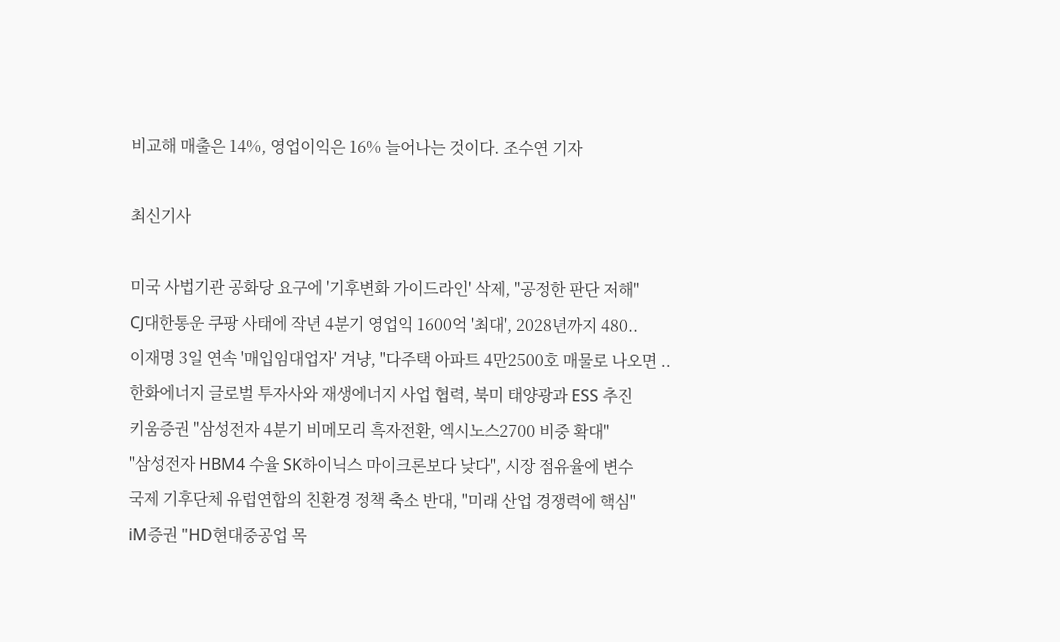비교해 매출은 14%, 영업이익은 16% 늘어나는 것이다. 조수연 기자

최신기사

미국 사법기관 공화당 요구에 '기후변화 가이드라인' 삭제, "공정한 판단 저해"
CJ대한통운 쿠팡 사태에 작년 4분기 영업익 1600억 '최대', 2028년까지 480..
이재명 3일 연속 '매입임대업자' 겨냥, "다주택 아파트 4만2500호 매물로 나오면 ..
한화에너지 글로벌 투자사와 재생에너지 사업 협력, 북미 태양광과 ESS 추진
키움증권 "삼성전자 4분기 비메모리 흑자전환, 엑시노스2700 비중 확대"
"삼성전자 HBM4 수율 SK하이닉스 마이크론보다 낮다", 시장 점유율에 변수
국제 기후단체 유럽연합의 친환경 정책 축소 반대, "미래 산업 경쟁력에 핵심"
iM증권 "HD현대중공업 목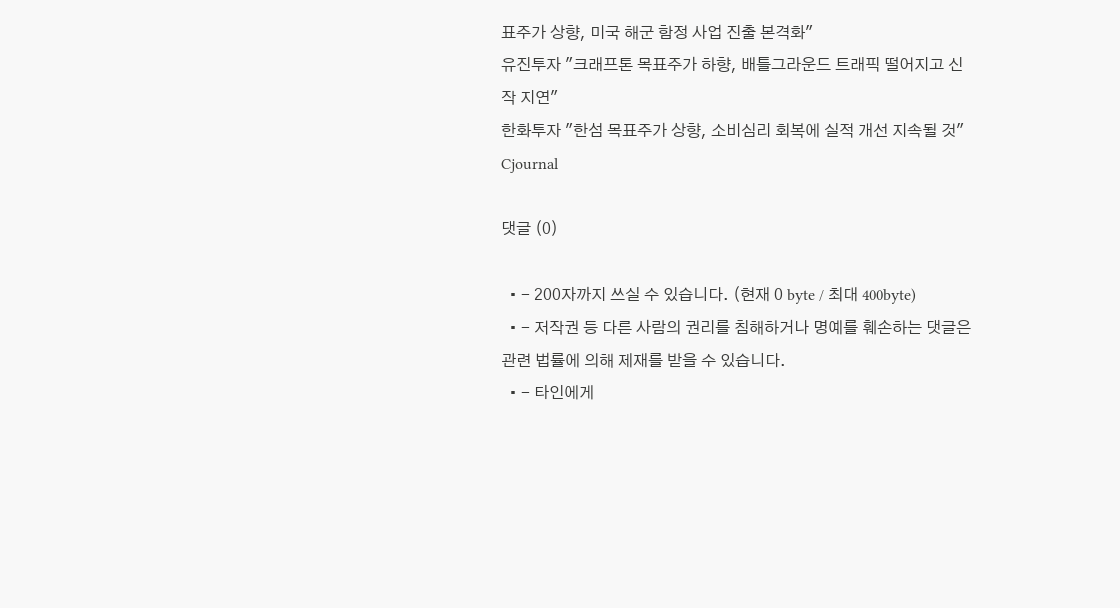표주가 상향, 미국 해군 함정 사업 진출 본격화"
유진투자 "크래프톤 목표주가 하향, 배틀그라운드 트래픽 떨어지고 신작 지연"
한화투자 "한섬 목표주가 상향, 소비심리 회복에 실적 개선 지속될 것"
Cjournal

댓글 (0)

  • - 200자까지 쓰실 수 있습니다. (현재 0 byte / 최대 400byte)
  • - 저작권 등 다른 사람의 권리를 침해하거나 명예를 훼손하는 댓글은 관련 법률에 의해 제재를 받을 수 있습니다.
  • - 타인에게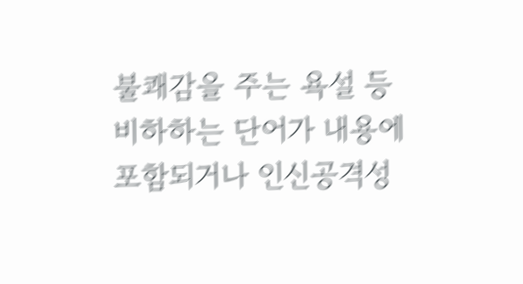불쾌감을 주는 욕설 등 비하하는 단어가 내용에 포함되거나 인신공격성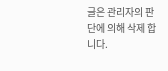글은 관리자의 판단에 의해 삭제 합니다.